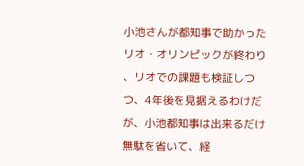小池さんが都知事で助かったリオ・オリンピックが終わり 、リオでの課題も検証しつつ、4年後を見据えるわけだが、小池都知事は出来るだけ無駄を省いて、経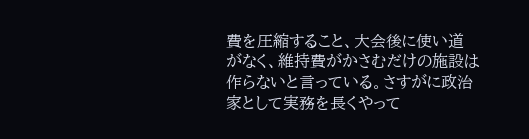費を圧縮すること、大会後に使い道がなく、維持費がかさむだけの施設は作らないと言っている。さすがに政治家として実務を長くやって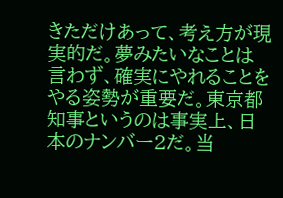きただけあって、考え方が現実的だ。夢みたいなことは言わず、確実にやれることをやる姿勢が重要だ。東京都知事というのは事実上、日本のナンバー2だ。当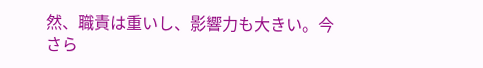然、職責は重いし、影響力も大きい。今さら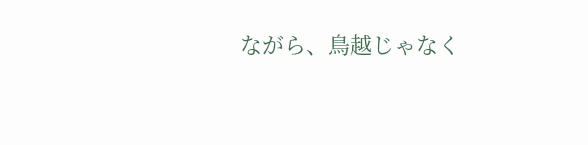ながら、鳥越じゃなく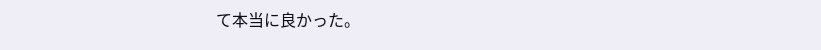て本当に良かった。